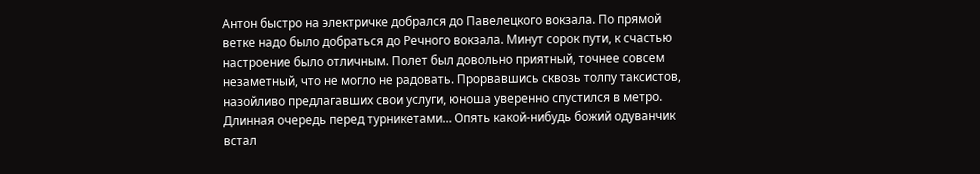Антон быстро на электричке добрался до Павелецкого вокзала. По прямой ветке надо было добраться до Речного вокзала. Минут сорок пути, к счастью настроение было отличным. Полет был довольно приятный, точнее совсем незаметный, что не могло не радовать. Прорвавшись сквозь толпу таксистов, назойливо предлагавших свои услуги, юноша уверенно спустился в метро. Длинная очередь перед турникетами… Опять какой-нибудь божий одуванчик встал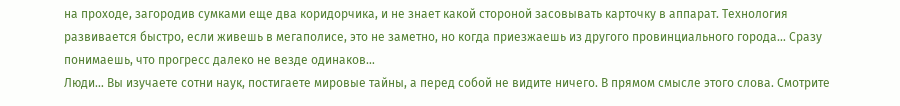на проходе, загородив сумками еще два коридорчика, и не знает какой стороной засовывать карточку в аппарат. Технология развивается быстро, если живешь в мегаполисе, это не заметно, но когда приезжаешь из другого провинциального города… Сразу понимаешь, что прогресс далеко не везде одинаков…
Люди… Вы изучаете сотни наук, постигаете мировые тайны, а перед собой не видите ничего. В прямом смысле этого слова. Смотрите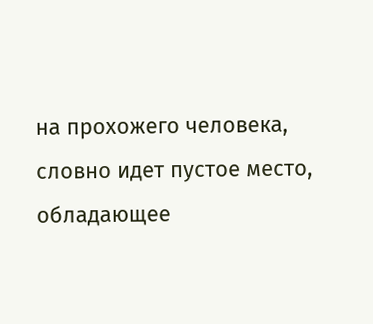на прохожего человека, словно идет пустое место, обладающее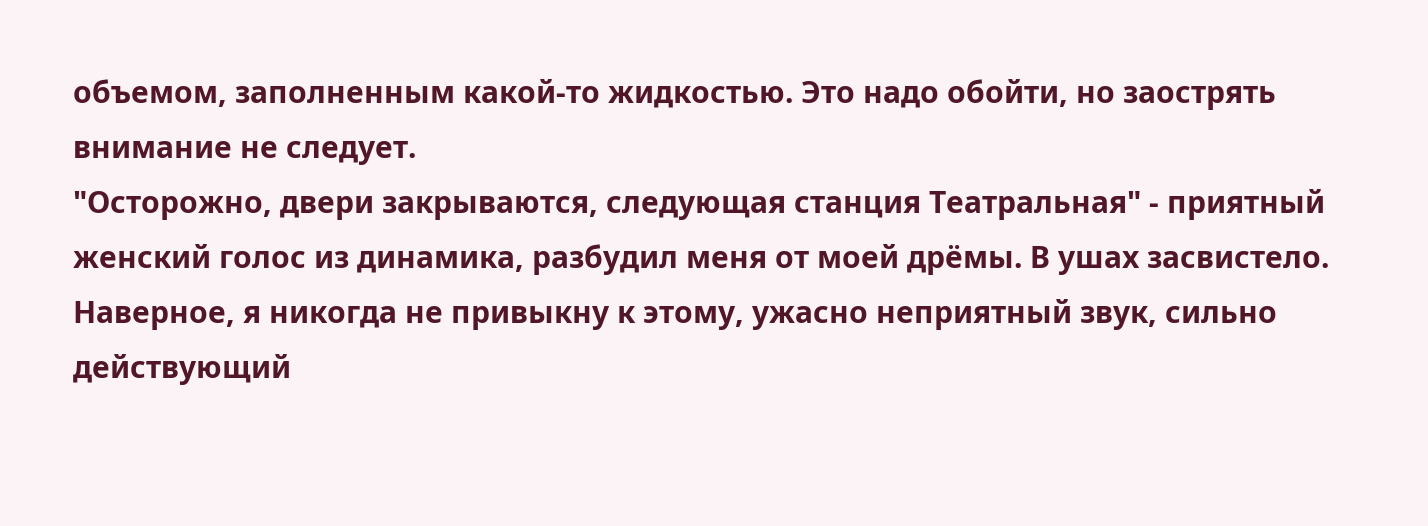объемом, заполненным какой-то жидкостью. Это надо обойти, но заострять внимание не следует.
"Осторожно, двери закрываются, следующая станция Театральная" - приятный женский голос из динамика, разбудил меня от моей дрёмы. В ушах засвистело. Наверное, я никогда не привыкну к этому, ужасно неприятный звук, сильно действующий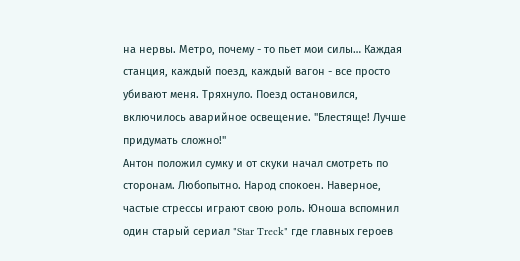на нервы. Метро, почему - то пьет мои силы… Каждая станция, каждый поезд, каждый вагон - все просто убивают меня. Тряхнуло. Поезд остановился, включилось аварийное освещение. "Блестяще! Лучше придумать сложно!"
Антон положил сумку и от скуки начал смотреть по сторонам. Любопытно. Народ спокоен. Наверное, частые стрессы играют свою роль. Юноша вспомнил один старый сериал "Star Treck" где главных героев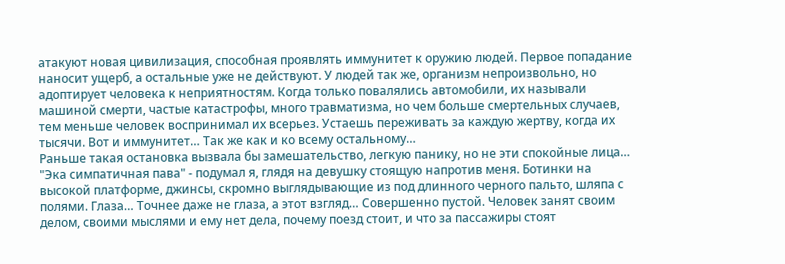атакуют новая цивилизация, способная проявлять иммунитет к оружию людей. Первое попадание наносит ущерб, а остальные уже не действуют. У людей так же, организм непроизвольно, но адоптирует человека к неприятностям. Когда только повалялись автомобили, их называли машиной смерти, частые катастрофы, много травматизма, но чем больше смертельных случаев, тем меньше человек воспринимал их всерьез. Устаешь переживать за каждую жертву, когда их тысячи. Вот и иммунитет… Так же как и ко всему остальному…
Раньше такая остановка вызвала бы замешательство, легкую панику, но не эти спокойные лица…
"Эка симпатичная пава" - подумал я, глядя на девушку стоящую напротив меня. Ботинки на высокой платформе, джинсы, скромно выглядывающие из под длинного черного пальто, шляпа с полями. Глаза… Точнее даже не глаза, а этот взгляд… Совершенно пустой. Человек занят своим делом, своими мыслями и ему нет дела, почему поезд стоит, и что за пассажиры стоят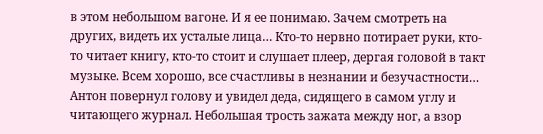в этом небольшом вагоне. И я ее понимаю. Зачем смотреть на других, видеть их усталые лица… Кто-то нервно потирает руки, кто-то читает книгу, кто-то стоит и слушает плеер, дергая головой в такт музыке. Всем хорошо, все счастливы в незнании и безучастности…
Антон повернул голову и увидел деда, сидящего в самом углу и читающего журнал. Небольшая трость зажата между ног, а взор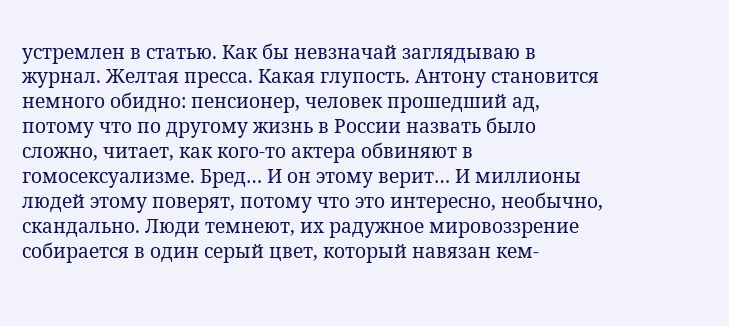устремлен в статью. Как бы невзначай заглядываю в журнал. Желтая пресса. Какая глупость. Антону становится немного обидно: пенсионер, человек прошедший ад, потому что по другому жизнь в России назвать было сложно, читает, как кого-то актера обвиняют в гомосексуализме. Бред… И он этому верит… И миллионы людей этому поверят, потому что это интересно, необычно, скандально. Люди темнеют, их радужное мировоззрение собирается в один серый цвет, который навязан кем-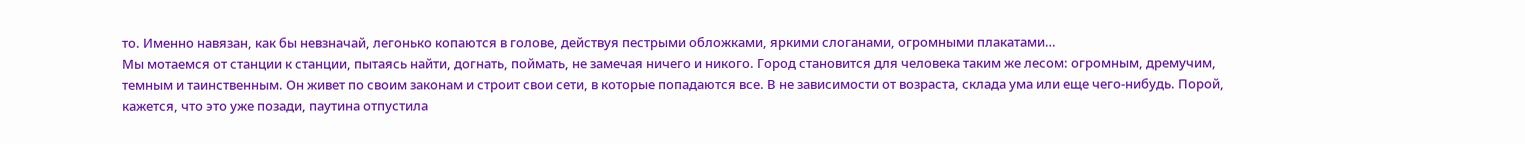то. Именно навязан, как бы невзначай, легонько копаются в голове, действуя пестрыми обложками, яркими слоганами, огромными плакатами…
Мы мотаемся от станции к станции, пытаясь найти, догнать, поймать, не замечая ничего и никого. Город становится для человека таким же лесом: огромным, дремучим, темным и таинственным. Он живет по своим законам и строит свои сети, в которые попадаются все. В не зависимости от возраста, склада ума или еще чего-нибудь. Порой, кажется, что это уже позади, паутина отпустила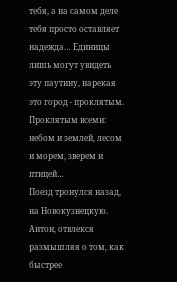тебя, а на самом деле тебя просто оставляет надежда… Единицы лишь могут увидеть эту паутину, нарекая это город - проклятым. Проклятым всеми: небом и землей, лесом и морем, зверем и птицей…
Поезд тронулся назад, на Новокузнецкую. Антон, отвлекся размышляя о том, как быстрее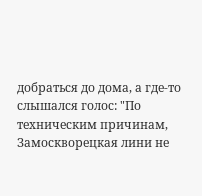добраться до дома, а где-то слышался голос: "По техническим причинам, Замоскворецкая лини не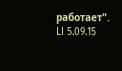работает".
LI 5.09.15